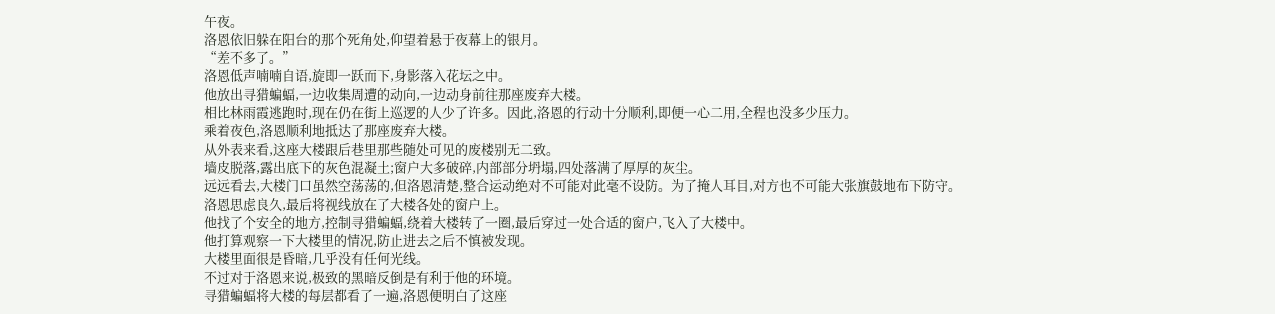午夜。
洛恩依旧躲在阳台的那个死角处,仰望着悬于夜幕上的银月。
“差不多了。”
洛恩低声喃喃自语,旋即一跃而下,身影落入花坛之中。
他放出寻猎蝙蝠,一边收集周遭的动向,一边动身前往那座废弃大楼。
相比林雨霞逃跑时,现在仍在街上巡逻的人少了许多。因此,洛恩的行动十分顺利,即便一心二用,全程也没多少压力。
乘着夜色,洛恩顺利地抵达了那座废弃大楼。
从外表来看,这座大楼跟后巷里那些随处可见的废楼别无二致。
墙皮脱落,露出底下的灰色混凝土;窗户大多破碎,内部部分坍塌,四处落满了厚厚的灰尘。
远远看去,大楼门口虽然空荡荡的,但洛恩清楚,整合运动绝对不可能对此毫不设防。为了掩人耳目,对方也不可能大张旗鼓地布下防守。
洛恩思虑良久,最后将视线放在了大楼各处的窗户上。
他找了个安全的地方,控制寻猎蝙蝠,绕着大楼转了一圈,最后穿过一处合适的窗户,飞入了大楼中。
他打算观察一下大楼里的情况,防止进去之后不慎被发现。
大楼里面很是昏暗,几乎没有任何光线。
不过对于洛恩来说,极致的黑暗反倒是有利于他的环境。
寻猎蝙蝠将大楼的每层都看了一遍,洛恩便明白了这座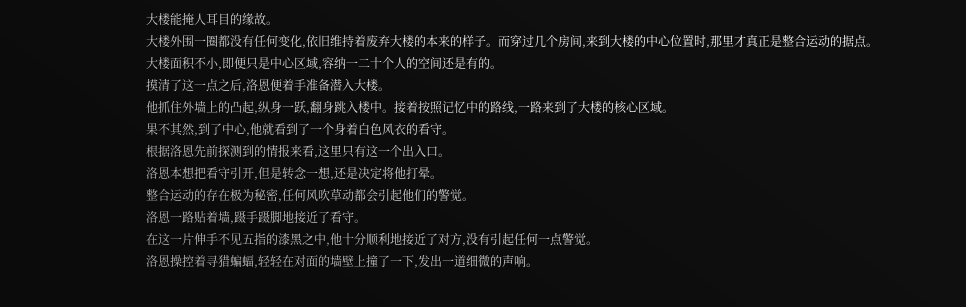大楼能掩人耳目的缘故。
大楼外围一圈都没有任何变化,依旧维持着废弃大楼的本来的样子。而穿过几个房间,来到大楼的中心位置时,那里才真正是整合运动的据点。
大楼面积不小,即便只是中心区域,容纳一二十个人的空间还是有的。
摸清了这一点之后,洛恩便着手准备潜入大楼。
他抓住外墙上的凸起,纵身一跃,翻身跳入楼中。接着按照记忆中的路线,一路来到了大楼的核心区域。
果不其然,到了中心,他就看到了一个身着白色风衣的看守。
根据洛恩先前探测到的情报来看,这里只有这一个出入口。
洛恩本想把看守引开,但是转念一想,还是决定将他打晕。
整合运动的存在极为秘密,任何风吹草动都会引起他们的警觉。
洛恩一路贴着墙,蹑手蹑脚地接近了看守。
在这一片伸手不见五指的漆黑之中,他十分顺利地接近了对方,没有引起任何一点警觉。
洛恩操控着寻猎蝙蝠,轻轻在对面的墙壁上撞了一下,发出一道细微的声响。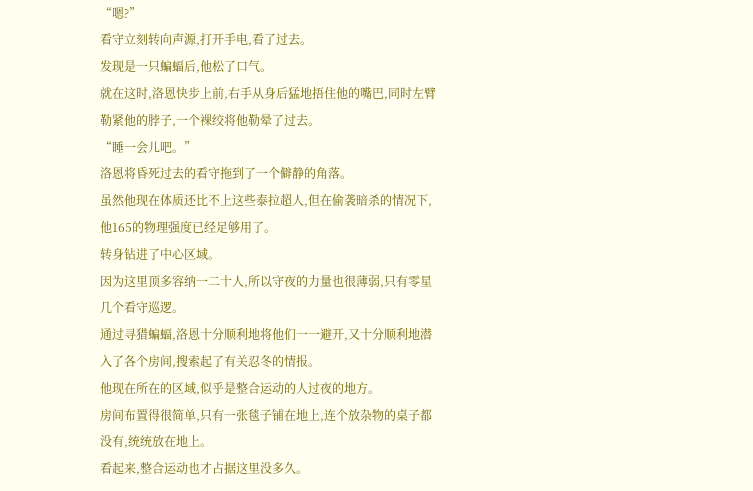“嗯?”
看守立刻转向声源,打开手电,看了过去。
发现是一只蝙蝠后,他松了口气。
就在这时,洛恩快步上前,右手从身后猛地捂住他的嘴巴,同时左臂勒紧他的脖子,一个裸绞将他勒晕了过去。
“睡一会儿吧。”
洛恩将昏死过去的看守拖到了一个僻静的角落。
虽然他现在体质还比不上这些泰拉超人,但在偷袭暗杀的情况下,他165的物理强度已经足够用了。
转身钻进了中心区域。
因为这里顶多容纳一二十人,所以守夜的力量也很薄弱,只有零星几个看守巡逻。
通过寻猎蝙蝠,洛恩十分顺利地将他们一一避开,又十分顺利地潜入了各个房间,搜索起了有关忍冬的情报。
他现在所在的区域,似乎是整合运动的人过夜的地方。
房间布置得很简单,只有一张毯子铺在地上,连个放杂物的桌子都没有,统统放在地上。
看起来,整合运动也才占据这里没多久。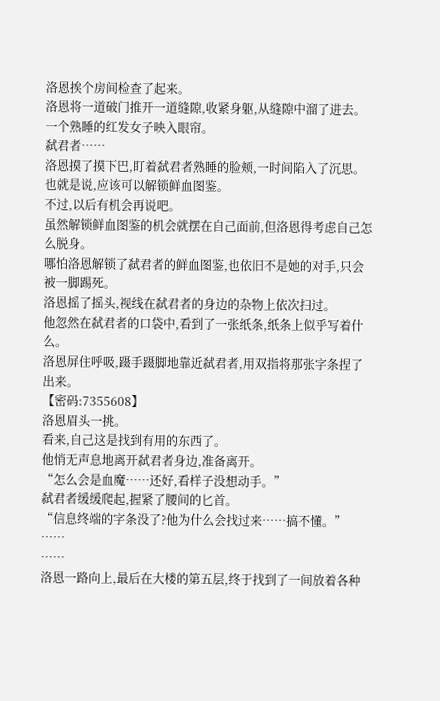洛恩挨个房间检查了起来。
洛恩将一道破门推开一道缝隙,收紧身躯,从缝隙中溜了进去。
一个熟睡的红发女子映入眼帘。
弑君者……
洛恩摸了摸下巴,盯着弑君者熟睡的脸颊,一时间陷入了沉思。
也就是说,应该可以解锁鲜血图鉴。
不过,以后有机会再说吧。
虽然解锁鲜血图鉴的机会就摆在自己面前,但洛恩得考虑自己怎么脱身。
哪怕洛恩解锁了弑君者的鲜血图鉴,也依旧不是她的对手,只会被一脚踢死。
洛恩摇了摇头,视线在弑君者的身边的杂物上依次扫过。
他忽然在弑君者的口袋中,看到了一张纸条,纸条上似乎写着什么。
洛恩屏住呼吸,蹑手蹑脚地靠近弑君者,用双指将那张字条捏了出来。
【密码:7355608】
洛恩眉头一挑。
看来,自己这是找到有用的东西了。
他悄无声息地离开弑君者身边,准备离开。
“怎么会是血魔……还好,看样子没想动手。”
弑君者缓缓爬起,握紧了腰间的匕首。
“信息终端的字条没了?他为什么会找过来……搞不懂。”
……
……
洛恩一路向上,最后在大楼的第五层,终于找到了一间放着各种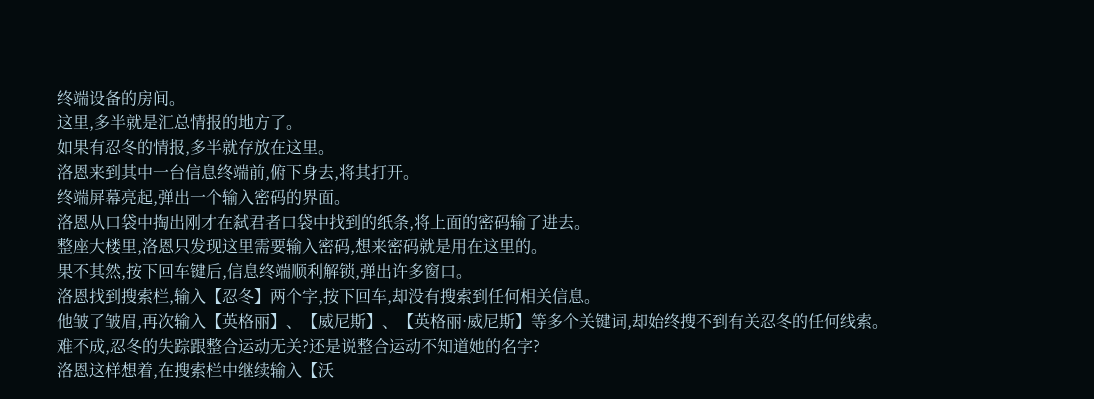终端设备的房间。
这里,多半就是汇总情报的地方了。
如果有忍冬的情报,多半就存放在这里。
洛恩来到其中一台信息终端前,俯下身去,将其打开。
终端屏幕亮起,弹出一个输入密码的界面。
洛恩从口袋中掏出刚才在弑君者口袋中找到的纸条,将上面的密码输了进去。
整座大楼里,洛恩只发现这里需要输入密码,想来密码就是用在这里的。
果不其然,按下回车键后,信息终端顺利解锁,弹出许多窗口。
洛恩找到搜索栏,输入【忍冬】两个字,按下回车,却没有搜索到任何相关信息。
他皱了皱眉,再次输入【英格丽】、【威尼斯】、【英格丽·威尼斯】等多个关键词,却始终搜不到有关忍冬的任何线索。
难不成,忍冬的失踪跟整合运动无关?还是说整合运动不知道她的名字?
洛恩这样想着,在搜索栏中继续输入【沃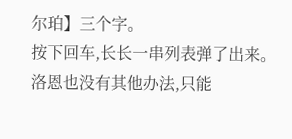尔珀】三个字。
按下回车,长长一串列表弹了出来。
洛恩也没有其他办法,只能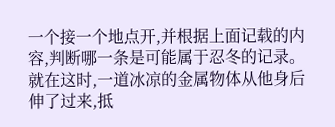一个接一个地点开,并根据上面记载的内容,判断哪一条是可能属于忍冬的记录。
就在这时,一道冰凉的金属物体从他身后伸了过来,抵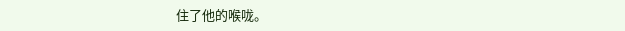住了他的喉咙。